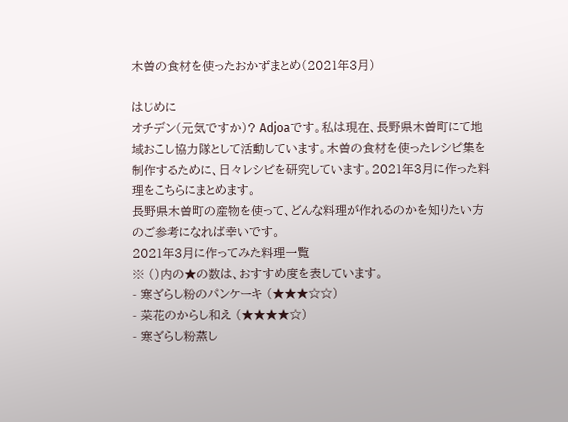木曽の食材を使ったおかずまとめ(2021年3月)

はじめに
オチデン(元気ですか)? Adjoaです。私は現在、長野県木曽町にて地域おこし協力隊として活動しています。木曽の食材を使ったレシピ集を制作するために、日々レシピを研究しています。2021年3月に作った料理をこちらにまとめます。
長野県木曽町の産物を使って、どんな料理が作れるのかを知りたい方のご参考になれば幸いです。
2021年3月に作ってみた料理一覧
※ ()内の★の数は、おすすめ度を表しています。
- 寒ざらし粉のパンケーキ (★★★☆☆)
- 菜花のからし和え (★★★★☆)
- 寒ざらし粉蒸し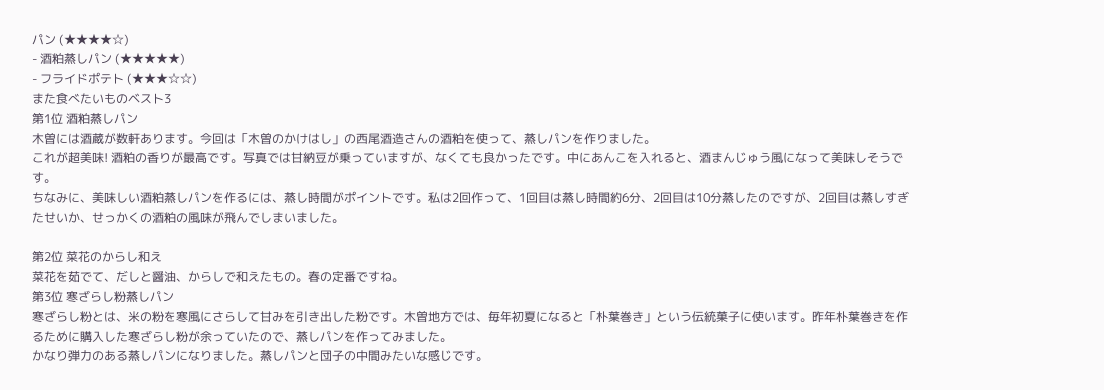パン (★★★★☆)
- 酒粕蒸しパン (★★★★★)
- フライドポテト (★★★☆☆)
また食べたいものベスト3
第1位 酒粕蒸しパン
木曽には酒蔵が数軒あります。今回は「木曽のかけはし」の西尾酒造さんの酒粕を使って、蒸しパンを作りました。
これが超美味! 酒粕の香りが最高です。写真では甘納豆が乗っていますが、なくても良かったです。中にあんこを入れると、酒まんじゅう風になって美味しそうです。
ちなみに、美味しい酒粕蒸しパンを作るには、蒸し時間がポイントです。私は2回作って、1回目は蒸し時間約6分、2回目は10分蒸したのですが、2回目は蒸しすぎたせいか、せっかくの酒粕の風味が飛んでしまいました。

第2位 菜花のからし和え
菜花を茹でて、だしと醤油、からしで和えたもの。春の定番ですね。
第3位 寒ざらし粉蒸しパン
寒ざらし粉とは、米の粉を寒風にさらして甘みを引き出した粉です。木曽地方では、毎年初夏になると「朴葉巻き」という伝統菓子に使います。昨年朴葉巻きを作るために購入した寒ざらし粉が余っていたので、蒸しパンを作ってみました。
かなり弾力のある蒸しパンになりました。蒸しパンと団子の中間みたいな感じです。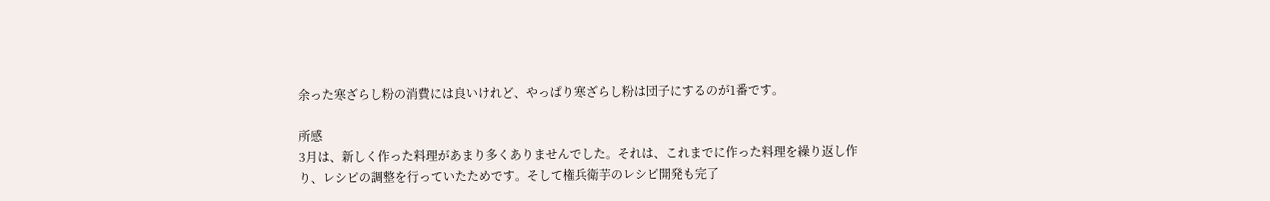余った寒ざらし粉の消費には良いけれど、やっぱり寒ざらし粉は団子にするのが1番です。

所感
3月は、新しく作った料理があまり多くありませんでした。それは、これまでに作った料理を繰り返し作り、レシピの調整を行っていたためです。そして権兵衛芋のレシピ開発も完了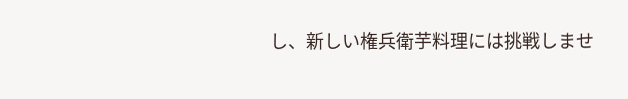し、新しい権兵衛芋料理には挑戦しませ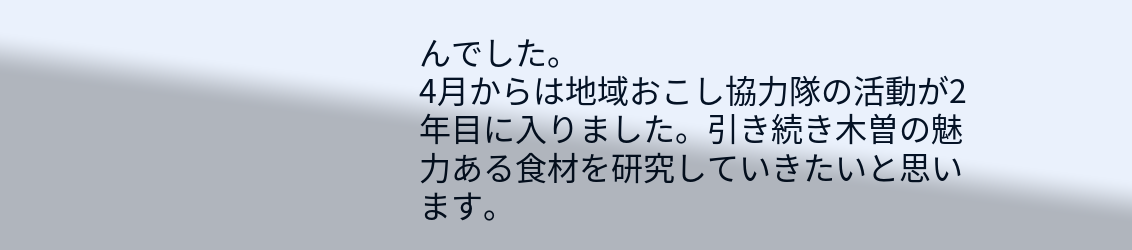んでした。
4月からは地域おこし協力隊の活動が2年目に入りました。引き続き木曽の魅力ある食材を研究していきたいと思います。